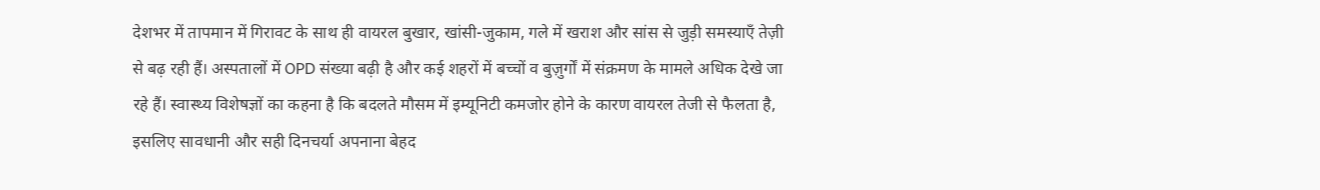देशभर में तापमान में गिरावट के साथ ही वायरल बुखार, खांसी-जुकाम, गले में खराश और सांस से जुड़ी समस्याएँ तेज़ी से बढ़ रही हैं। अस्पतालों में OPD संख्या बढ़ी है और कई शहरों में बच्चों व बुज़ुर्गों में संक्रमण के मामले अधिक देखे जा रहे हैं। स्वास्थ्य विशेषज्ञों का कहना है कि बदलते मौसम में इम्यूनिटी कमजोर होने के कारण वायरल तेजी से फैलता है, इसलिए सावधानी और सही दिनचर्या अपनाना बेहद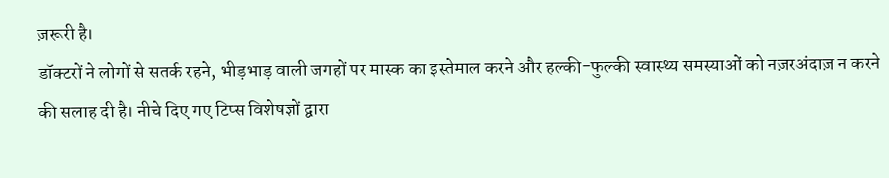ज़रूरी है।
डॉक्टरों ने लोगों से सतर्क रहने, भीड़भाड़ वाली जगहों पर मास्क का इस्तेमाल करने और हल्की-फुल्की स्वास्थ्य समस्याओं को नज़रअंदाज़ न करने की सलाह दी है। नीचे दिए गए टिप्स विशेषज्ञों द्वारा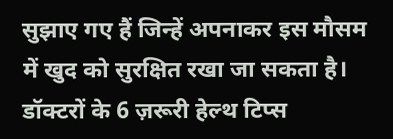सुझाए गए हैं जिन्हें अपनाकर इस मौसम में खुद को सुरक्षित रखा जा सकता है।
डॉक्टरों के 6 ज़रूरी हेल्थ टिप्स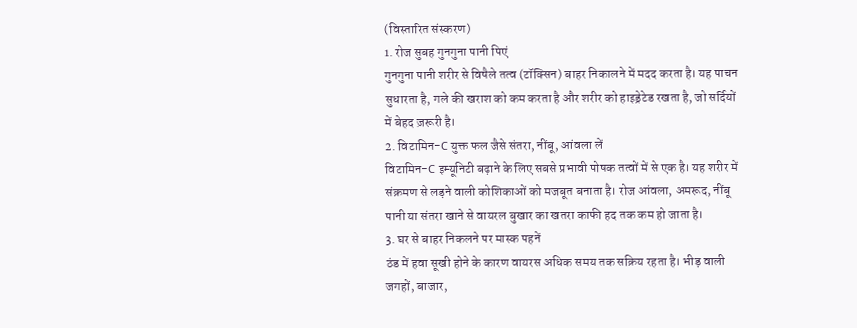(विस्तारित संस्करण)
1. रोज सुबह गुनगुना पानी पिएं
गुनगुना पानी शरीर से विषैले तत्व (टॉक्सिन) बाहर निकालने में मदद करता है। यह पाचन सुधारता है, गले की खराश को कम करता है और शरीर को हाइड्रेटेड रखता है, जो सर्दियों में बेहद ज़रूरी है।
2. विटामिन-C युक्त फल जैसे संतरा, नींबू, आंवला लें
विटामिन-C इम्यूनिटी बढ़ाने के लिए सबसे प्रभावी पोषक तत्वों में से एक है। यह शरीर में संक्रमण से लड़ने वाली कोशिकाओं को मजबूत बनाता है। रोज आंवला, अमरूद, नींबू पानी या संतरा खाने से वायरल बुखार का खतरा काफी हद तक कम हो जाता है।
3. घर से बाहर निकलने पर मास्क पहनें
ठंड में हवा सूखी होने के कारण वायरस अधिक समय तक सक्रिय रहता है। भीड़ वाली जगहों, बाजार,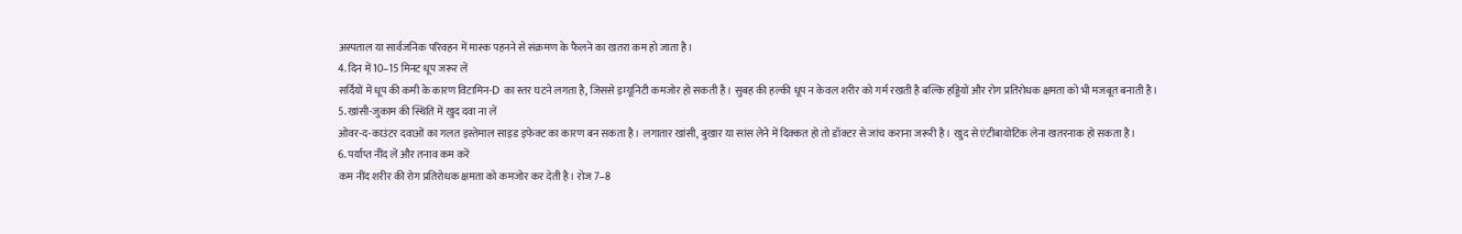अस्पताल या सार्वजनिक परिवहन में मास्क पहनने से संक्रमण के फैलने का खतरा कम हो जाता है।
4. दिन में 10–15 मिनट धूप जरूर लें
सर्दियों में धूप की कमी के कारण विटामिन-D का स्तर घटने लगता है, जिससे इम्यूनिटी कमजोर हो सकती है। सुबह की हल्की धूप न केवल शरीर को गर्म रखती है बल्कि हड्डियों और रोग प्रतिरोधक क्षमता को भी मजबूत बनाती है।
5. खांसी-जुकाम की स्थिति में खुद दवा ना लें
ओवर-द-काउंटर दवाओं का गलत इस्तेमाल साइड इफेक्ट का कारण बन सकता है। लगातार खांसी, बुखार या सांस लेने में दिक्कत हो तो डॉक्टर से जांच कराना जरूरी है। खुद से एंटीबायोटिक लेना खतरनाक हो सकता है।
6. पर्याप्त नींद लें और तनाव कम करें
कम नींद शरीर की रोग प्रतिरोधक क्षमता को कमजोर कर देती है। रोज 7–8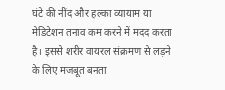घंटे की नींद और हल्का व्यायाम या मेडिटेशन तनाव कम करने में मदद करता है। इससे शरीर वायरल संक्रमण से लड़ने के लिए मजबूत बनता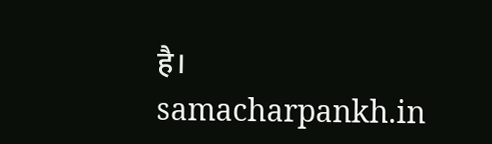है।
samacharpankh.in